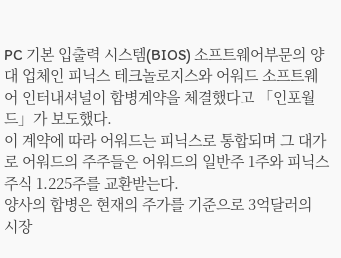PC 기본 입출력 시스템(BIOS) 소프트웨어부문의 양대 업체인 피닉스 테크놀로지스와 어워드 소프트웨어 인터내셔널이 합병계약을 체결했다고 「인포월드」가 보도했다.
이 계약에 따라 어워드는 피닉스로 통합되며 그 대가로 어워드의 주주들은 어워드의 일반주 1주와 피닉스 주식 1.225주를 교환받는다.
양사의 합병은 현재의 주가를 기준으로 3억달러의 시장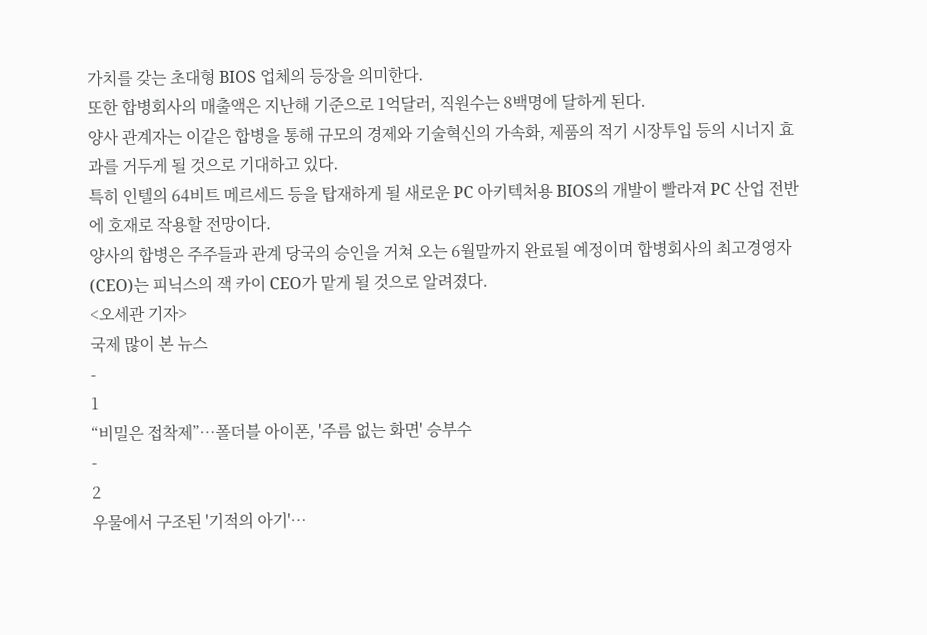가치를 갖는 초대형 BIOS 업체의 등장을 의미한다.
또한 합병회사의 매출액은 지난해 기준으로 1억달러, 직원수는 8백명에 달하게 된다.
양사 관계자는 이같은 합병을 통해 규모의 경제와 기술혁신의 가속화, 제품의 적기 시장투입 등의 시너지 효과를 거두게 될 것으로 기대하고 있다.
특히 인텔의 64비트 메르세드 등을 탑재하게 될 새로운 PC 아키텍처용 BIOS의 개발이 빨라져 PC 산업 전반에 호재로 작용할 전망이다.
양사의 합병은 주주들과 관계 당국의 승인을 거쳐 오는 6월말까지 완료될 예정이며 합병회사의 최고경영자(CEO)는 피닉스의 잭 카이 CEO가 맡게 될 것으로 알려졌다.
<오세관 기자>
국제 많이 본 뉴스
-
1
“비밀은 접착제”…폴더블 아이폰, '주름 없는 화면' 승부수
-
2
우물에서 구조된 '기적의 아기'…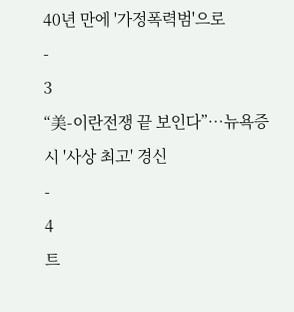40년 만에 '가정폭력범'으로
-
3
“美-이란전쟁 끝 보인다”…뉴욕증시 '사상 최고' 경신
-
4
트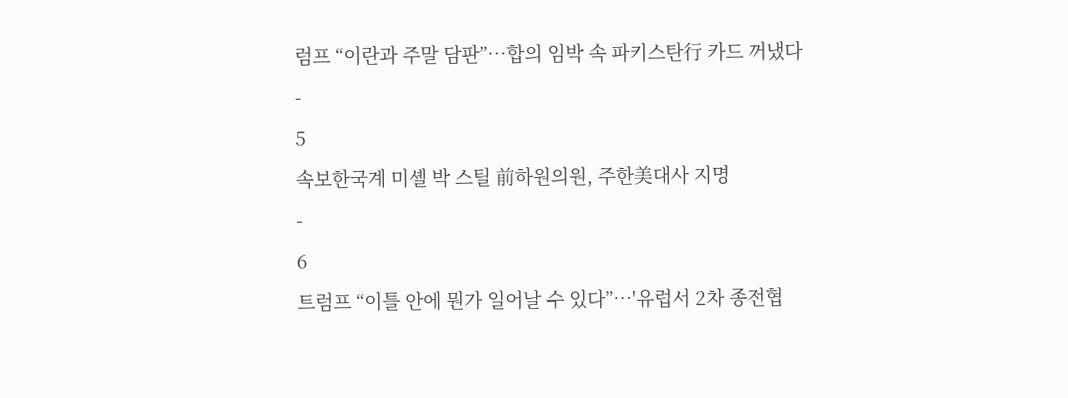럼프 “이란과 주말 담판”…합의 임박 속 파키스탄行 카드 꺼냈다
-
5
속보한국계 미셸 박 스틸 前하원의원, 주한美대사 지명
-
6
트럼프 “이틀 안에 뭔가 일어날 수 있다”…'유럽서 2차 종전협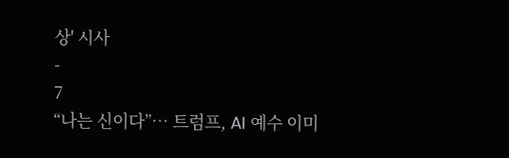상' 시사
-
7
“나는 신이다”… 트럼프, AI 예수 이미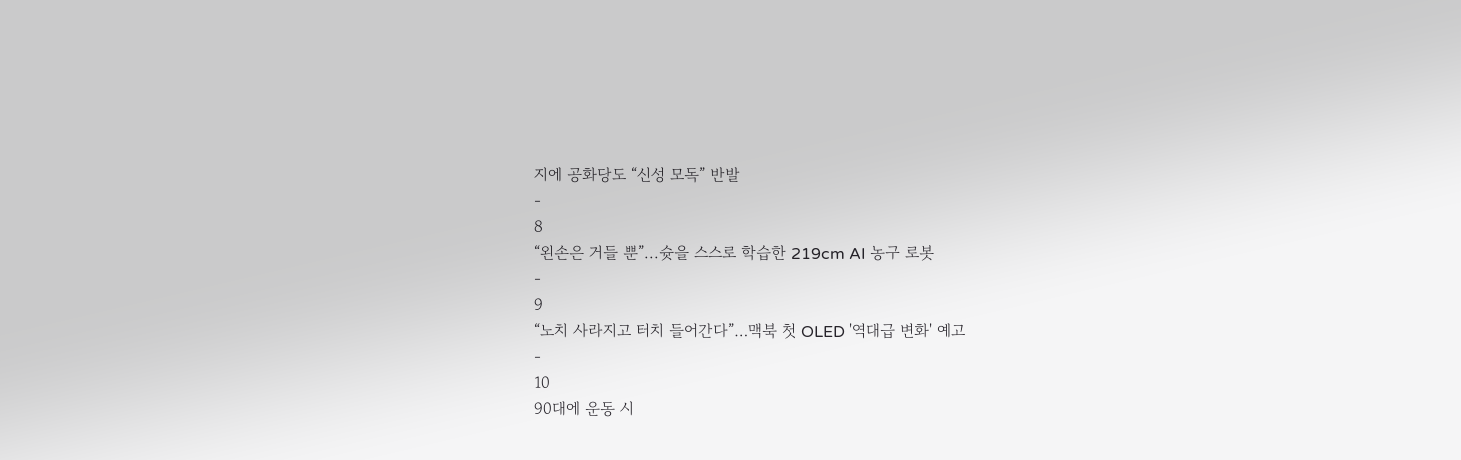지에 공화당도 “신성 모독” 반발
-
8
“왼손은 거들 뿐”...슛을 스스로 학습한 219cm AI 농구 로봇
-
9
“노치 사라지고 터치 들어간다”…맥북 첫 OLED '역대급 변화' 예고
-
10
90대에 운동 시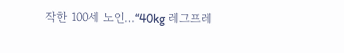작한 100세 노인…“40kg 레그프레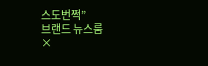스도번쩍”
브랜드 뉴스룸
×